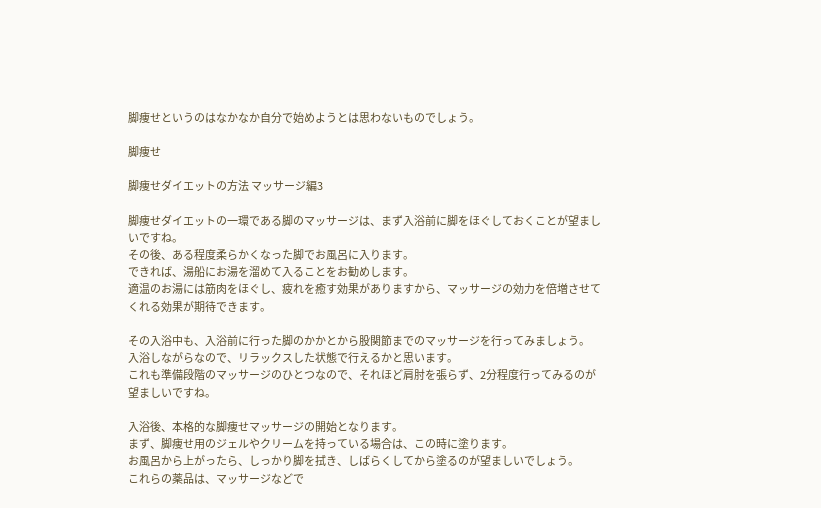脚痩せというのはなかなか自分で始めようとは思わないものでしょう。

脚痩せ

脚痩せダイエットの方法 マッサージ編3

脚痩せダイエットの一環である脚のマッサージは、まず入浴前に脚をほぐしておくことが望ましいですね。
その後、ある程度柔らかくなった脚でお風呂に入ります。
できれば、湯船にお湯を溜めて入ることをお勧めします。
適温のお湯には筋肉をほぐし、疲れを癒す効果がありますから、マッサージの効力を倍増させてくれる効果が期待できます。

その入浴中も、入浴前に行った脚のかかとから股関節までのマッサージを行ってみましょう。
入浴しながらなので、リラックスした状態で行えるかと思います。
これも準備段階のマッサージのひとつなので、それほど肩肘を張らず、2分程度行ってみるのが望ましいですね。

入浴後、本格的な脚痩せマッサージの開始となります。
まず、脚痩せ用のジェルやクリームを持っている場合は、この時に塗ります。
お風呂から上がったら、しっかり脚を拭き、しばらくしてから塗るのが望ましいでしょう。
これらの薬品は、マッサージなどで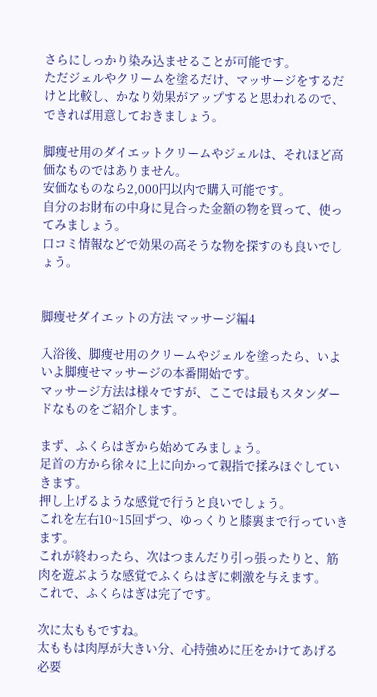さらにしっかり染み込ませることが可能です。
ただジェルやクリームを塗るだけ、マッサージをするだけと比較し、かなり効果がアップすると思われるので、できれば用意しておきましょう。

脚痩せ用のダイエットクリームやジェルは、それほど高価なものではありません。
安価なものなら2,000円以内で購入可能です。
自分のお財布の中身に見合った金額の物を買って、使ってみましょう。
口コミ情報などで効果の高そうな物を探すのも良いでしょう。


脚痩せダイエットの方法 マッサージ編4

入浴後、脚痩せ用のクリームやジェルを塗ったら、いよいよ脚痩せマッサージの本番開始です。
マッサージ方法は様々ですが、ここでは最もスタンダードなものをご紹介します。

まず、ふくらはぎから始めてみましょう。
足首の方から徐々に上に向かって親指で揉みほぐしていきます。
押し上げるような感覚で行うと良いでしょう。
これを左右10~15回ずつ、ゆっくりと膝裏まで行っていきます。
これが終わったら、次はつまんだり引っ張ったりと、筋肉を遊ぶような感覚でふくらはぎに刺激を与えます。
これで、ふくらはぎは完了です。

次に太ももですね。
太ももは肉厚が大きい分、心持強めに圧をかけてあげる必要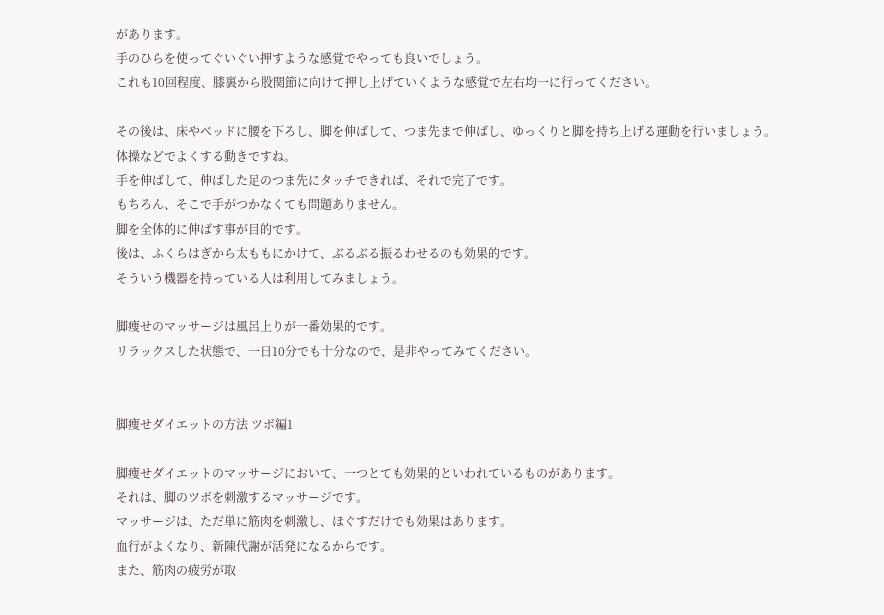があります。
手のひらを使ってぐいぐい押すような感覚でやっても良いでしょう。
これも10回程度、膝裏から股関節に向けて押し上げていくような感覚で左右均一に行ってください。

その後は、床やベッドに腰を下ろし、脚を伸ばして、つま先まで伸ばし、ゆっくりと脚を持ち上げる運動を行いましょう。
体操などでよくする動きですね。
手を伸ばして、伸ばした足のつま先にタッチできれば、それで完了です。
もちろん、そこで手がつかなくても問題ありません。
脚を全体的に伸ばす事が目的です。
後は、ふくらはぎから太ももにかけて、ぶるぶる振るわせるのも効果的です。
そういう機器を持っている人は利用してみましょう。

脚痩せのマッサージは風呂上りが一番効果的です。
リラックスした状態で、一日10分でも十分なので、是非やってみてください。


脚痩せダイエットの方法 ツボ編1

脚痩せダイエットのマッサージにおいて、一つとても効果的といわれているものがあります。
それは、脚のツボを刺激するマッサージです。
マッサージは、ただ単に筋肉を刺激し、ほぐすだけでも効果はあります。
血行がよくなり、新陳代謝が活発になるからです。
また、筋肉の疲労が取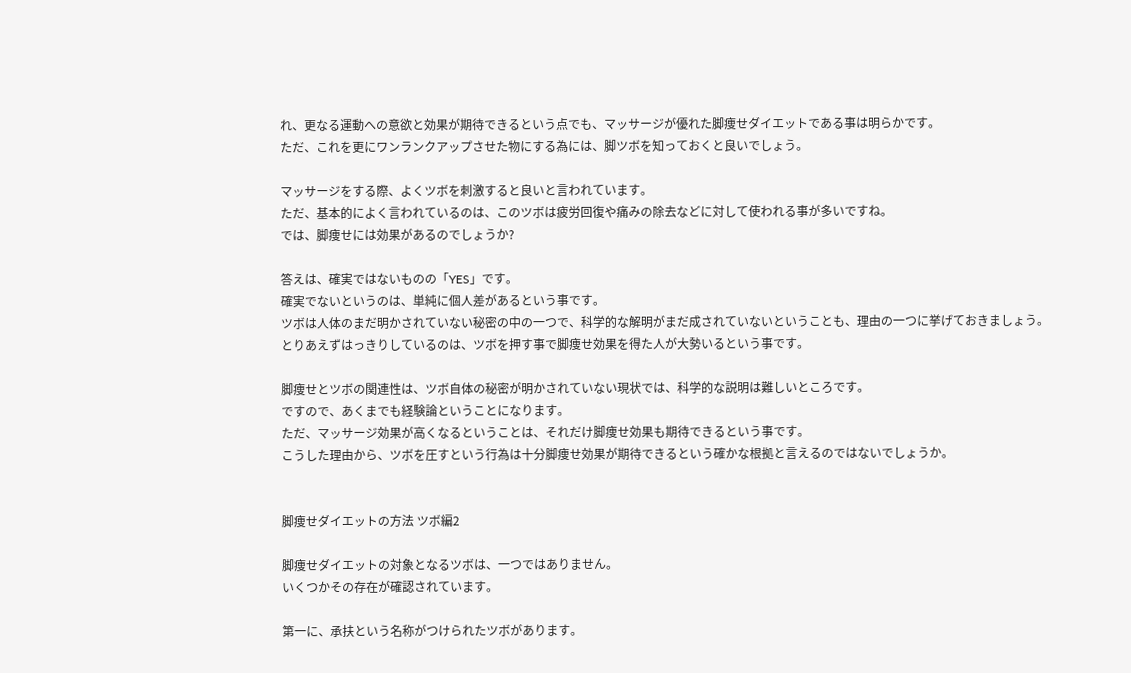れ、更なる運動への意欲と効果が期待できるという点でも、マッサージが優れた脚痩せダイエットである事は明らかです。
ただ、これを更にワンランクアップさせた物にする為には、脚ツボを知っておくと良いでしょう。

マッサージをする際、よくツボを刺激すると良いと言われています。
ただ、基本的によく言われているのは、このツボは疲労回復や痛みの除去などに対して使われる事が多いですね。
では、脚痩せには効果があるのでしょうか?

答えは、確実ではないものの「YES」です。
確実でないというのは、単純に個人差があるという事です。
ツボは人体のまだ明かされていない秘密の中の一つで、科学的な解明がまだ成されていないということも、理由の一つに挙げておきましょう。
とりあえずはっきりしているのは、ツボを押す事で脚痩せ効果を得た人が大勢いるという事です。

脚痩せとツボの関連性は、ツボ自体の秘密が明かされていない現状では、科学的な説明は難しいところです。
ですので、あくまでも経験論ということになります。
ただ、マッサージ効果が高くなるということは、それだけ脚痩せ効果も期待できるという事です。
こうした理由から、ツボを圧すという行為は十分脚痩せ効果が期待できるという確かな根拠と言えるのではないでしょうか。


脚痩せダイエットの方法 ツボ編2

脚痩せダイエットの対象となるツボは、一つではありません。
いくつかその存在が確認されています。

第一に、承扶という名称がつけられたツボがあります。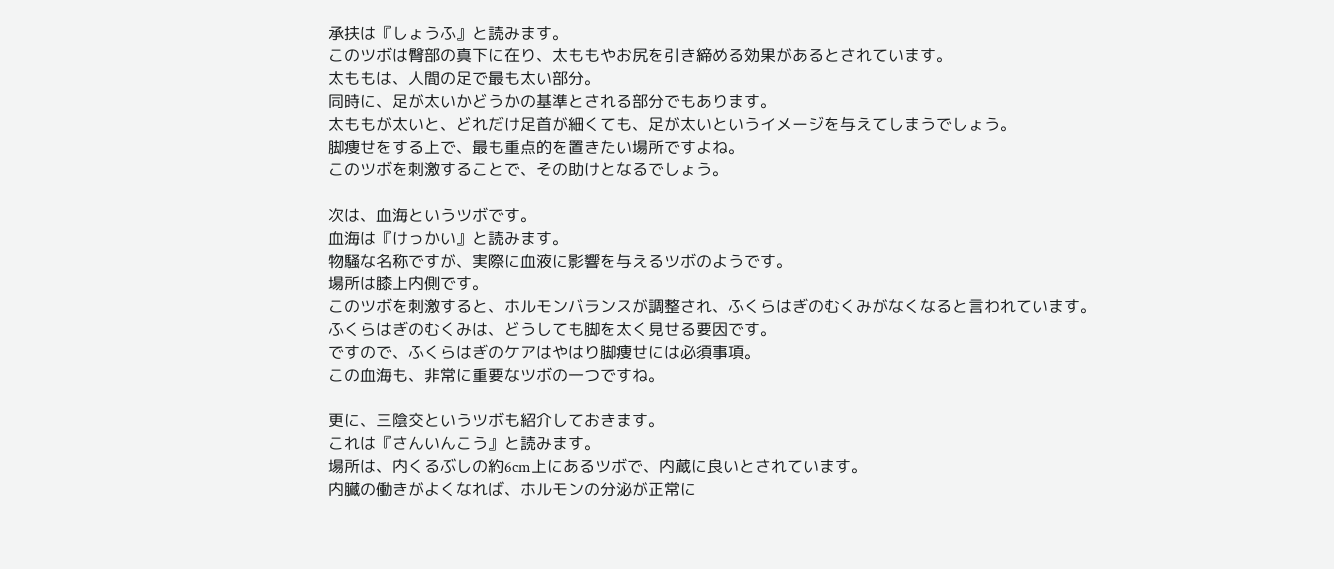承扶は『しょうふ』と読みます。
このツボは臀部の真下に在り、太ももやお尻を引き締める効果があるとされています。
太ももは、人間の足で最も太い部分。
同時に、足が太いかどうかの基準とされる部分でもあります。
太ももが太いと、どれだけ足首が細くても、足が太いというイメージを与えてしまうでしょう。
脚痩せをする上で、最も重点的を置きたい場所ですよね。
このツボを刺激することで、その助けとなるでしょう。

次は、血海というツボです。
血海は『けっかい』と読みます。
物騒な名称ですが、実際に血液に影響を与えるツボのようです。
場所は膝上内側です。
このツボを刺激すると、ホルモンバランスが調整され、ふくらはぎのむくみがなくなると言われています。
ふくらはぎのむくみは、どうしても脚を太く見せる要因です。
ですので、ふくらはぎのケアはやはり脚痩せには必須事項。
この血海も、非常に重要なツボの一つですね。

更に、三陰交というツボも紹介しておきます。
これは『さんいんこう』と読みます。
場所は、内くるぶしの約6cm上にあるツボで、内蔵に良いとされています。
内臓の働きがよくなれば、ホルモンの分泌が正常に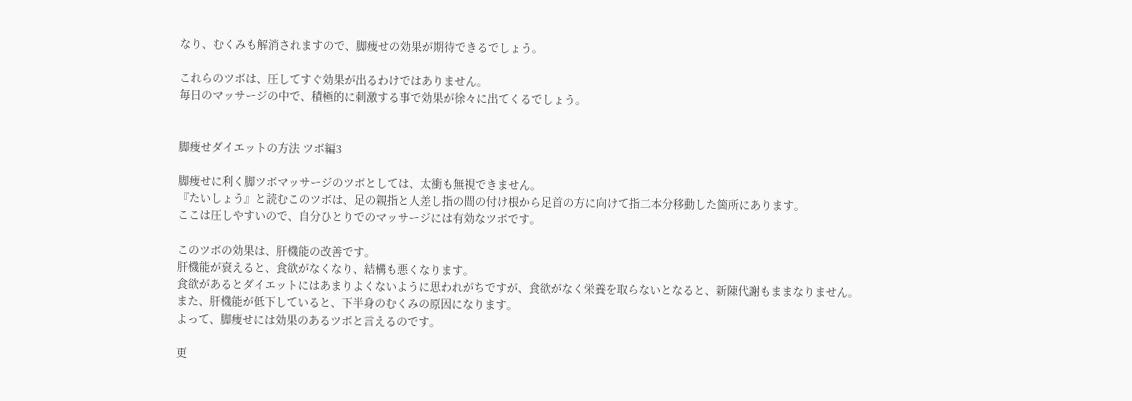なり、むくみも解消されますので、脚痩せの効果が期待できるでしょう。

これらのツボは、圧してすぐ効果が出るわけではありません。
毎日のマッサージの中で、積極的に刺激する事で効果が徐々に出てくるでしょう。


脚痩せダイエットの方法 ツボ編3

脚痩せに利く脚ツボマッサージのツボとしては、太衝も無視できません。
『たいしょう』と読むこのツボは、足の親指と人差し指の間の付け根から足首の方に向けて指二本分移動した箇所にあります。
ここは圧しやすいので、自分ひとりでのマッサージには有効なツボです。

このツボの効果は、肝機能の改善です。
肝機能が衰えると、食欲がなくなり、結構も悪くなります。
食欲があるとダイエットにはあまりよくないように思われがちですが、食欲がなく栄養を取らないとなると、新陳代謝もままなりません。
また、肝機能が低下していると、下半身のむくみの原因になります。
よって、脚痩せには効果のあるツボと言えるのです。

更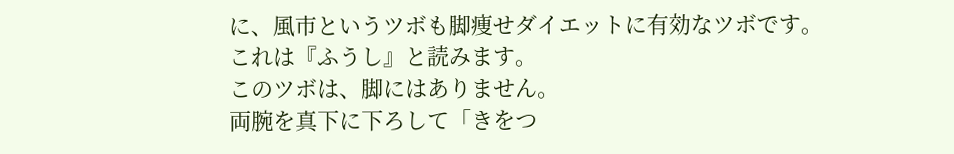に、風市というツボも脚痩せダイエットに有効なツボです。
これは『ふうし』と読みます。
このツボは、脚にはありません。
両腕を真下に下ろして「きをつ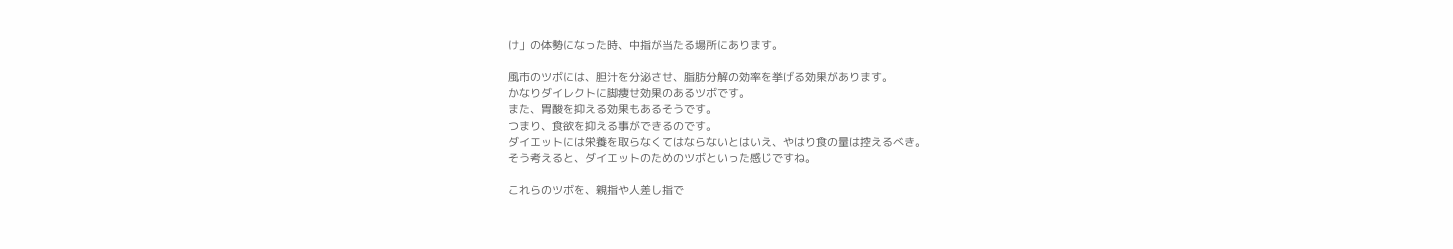け」の体勢になった時、中指が当たる場所にあります。

風市のツボには、胆汁を分泌させ、脂肪分解の効率を挙げる効果があります。
かなりダイレクトに脚痩せ効果のあるツボです。
また、胃酸を抑える効果もあるそうです。
つまり、食欲を抑える事ができるのです。
ダイエットには栄養を取らなくてはならないとはいえ、やはり食の量は控えるべき。
そう考えると、ダイエットのためのツボといった感じですね。

これらのツボを、親指や人差し指で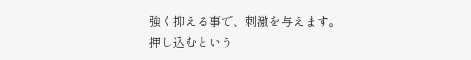強く抑える事で、刺激を与えます。
押し込むという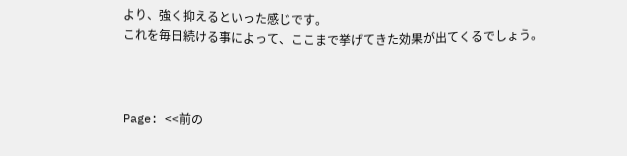より、強く抑えるといった感じです。
これを毎日続ける事によって、ここまで挙げてきた効果が出てくるでしょう。



Page: <<前の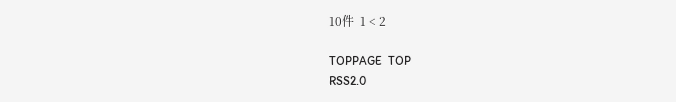10件  1 < 2

TOPPAGE  TOP
RSS2.0